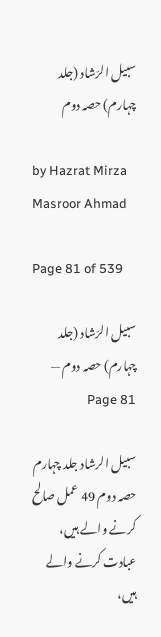سبیل الرّشاد (جلد چہارم) حصہ دوم

by Hazrat Mirza Masroor Ahmad

Page 81 of 539

سبیل الرّشاد (جلد چہارم) حصہ دوم — Page 81

سبیل الرشاد جلد چہارم حصہ دوم 49 عمل صالح کرنے والے ہیں، عبادت کرنے والے ہیں،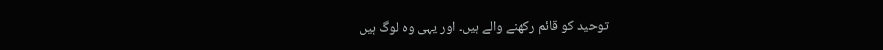توحید کو قائم رکھنے والے ہیں۔ اور یہی وہ لوگ ہیں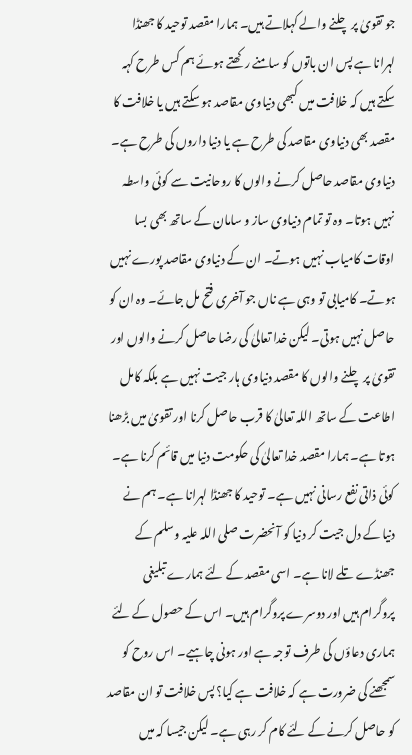جو تقویٰ پر چلنے والے کہلاتے ہیں۔ ہمارا مقصد توحید کا جھنڈا لہرانا ہے پس ان باتوں کو سامنے رکھتے ہوئے ہم کس طرح کہہ سکتے ہیں کہ خلافت میں کبھی دنیاوی مقاصد ہو سکتے ہیں یا خلافت کا مقصد بھی دنیاوی مقاصد کی طرح ہے یا دنیا داروں کی طرح ہے۔ دنیاوی مقاصد حاصل کرنے والوں کا روحانیت سے کوئی واسطہ نہیں ہوتا۔ وہ تو تمام دنیاوی ساز و سامان کے ساتھ بھی بسا اوقات کامیاب نہیں ہوتے۔ ان کے دنیاوی مقاصد پورے نہیں ہوتے۔ کامیابی تو وہی ہے ناں جو آخری فتح مل جائے۔ وہ ان کو حاصل نہیں ہوتی۔ لیکن خدا تعالیٰ کی رضا حاصل کرنے والوں اور تقویٰ پر چلنے والوں کا مقصد دنیاوی ہار جیت نہیں ہے بلکہ کامل اطاعت کے ساتھ اللہ تعالیٰ کا قرب حاصل کرنا اور تقویٰ میں بڑھنا ہوتا ہے۔ ہمارا مقصد خدا تعالیٰ کی حکومت دنیا میں قائم کرنا ہے۔ کوئی ذاتی نفع رسانی نہیں ہے۔ توحید کا جھنڈا لہرانا ہے۔ ہم نے دنیا کے دل جیت کر دنیا کو آنحضرت صلی اللہ علیہ وسلم کے جھنڈے تلے لانا ہے۔ اسی مقصد کے لئے ہمارے تبلیغی پروگرام ہیں اور دوسرے پروگرام ہیں۔ اس کے حصول کے لئے ہماری دعاؤں کی طرف توجہ ہے اور ہونی چاہیے۔ اس روح کو سمجھنے کی ضرورت ہے کہ خلافت ہے کیا؟ پس خلافت تو ان مقاصد کو حاصل کرنے کے لئے کام کر رہی ہے۔ لیکن جیسا کہ میں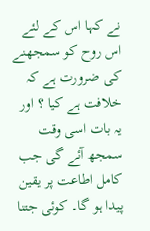نے کہا اس کے لئے اس روح کو سمجھنے کی ضرورت ہے کہ خلافت ہے کیا ؟ اور یہ بات اسی وقت سمجھ آئے گی جب کامل اطاعت پر یقین پیدا ہو گا۔ کوئی جتنا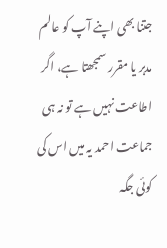جتنا بھی اپنے آپ کو عالم مدبر یا مقرر سمجھتا ہے، اگر اطاعت نہیں ہے تو نہ ہی جماعت احمد یہ میں اس کی کوئی جگہ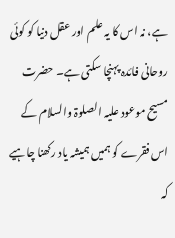ہے، نہ اس کا یہ علم اور عقل دنیا کو کوئی روحانی فائدہ پہنچا سکتی ہے۔ حضرت مسیح موعود علیہ الصلوۃ والسلام کے اس فقرے کو ہمیں ہمیشہ یاد رکھنا چاہیے کہ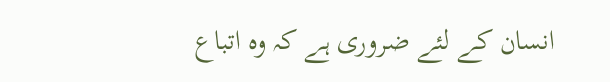انسان کے لئے ضروری ہے کہ وہ اتباع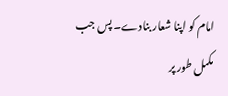امام کو اپنا شعار بنادے۔ پس جب مکمل طور پر